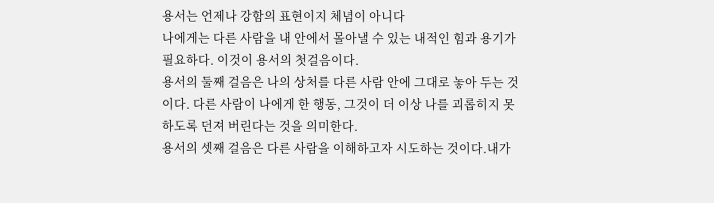용서는 언제나 강함의 표현이지 체념이 아니다
나에게는 다른 사람을 내 안에서 몰아낼 수 있는 내적인 힘과 용기가 필요하다. 이것이 용서의 첫걸음이다.
용서의 둘째 걸음은 나의 상처를 다른 사람 안에 그대로 놓아 두는 것이다. 다른 사람이 나에게 한 행동, 그것이 더 이상 나를 괴롭히지 못하도록 던져 버린다는 것을 의미한다.
용서의 셋째 걸음은 다른 사람을 이해하고자 시도하는 것이다.내가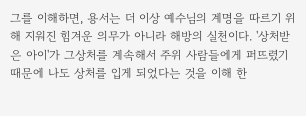그를 이해하면, 용서는 더 이상 예수님의 계명을 따르기 위해 지워진 힘겨운 의무가 아니라 해방의 실천이다. '상처받은 아이'가 그상처를 계속해서 주위 사람들에게 퍼뜨렸기 때문에 나도 상처를 입게 되었다는 것을 이해 한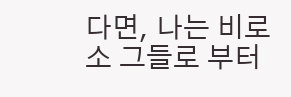다면, 나는 비로소 그들로 부터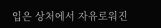입은 상처에서 자유로워진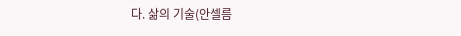다. 삶의 기술(안셀름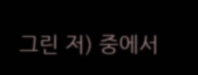그린 저) 중에서